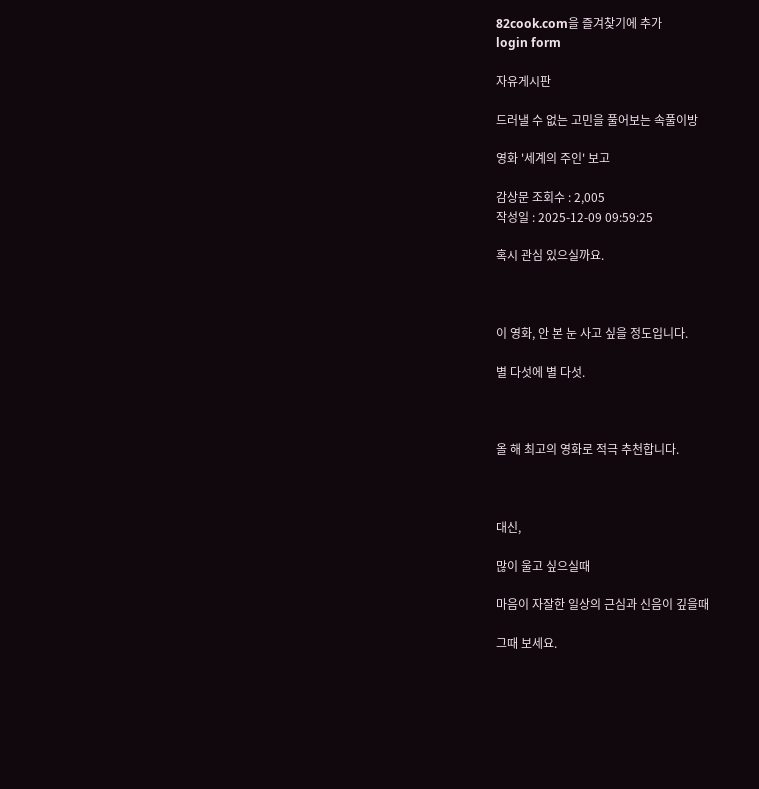82cook.com을 즐겨찾기에 추가
login form

자유게시판

드러낼 수 없는 고민을 풀어보는 속풀이방

영화 '세계의 주인' 보고

감상문 조회수 : 2,005
작성일 : 2025-12-09 09:59:25

혹시 관심 있으실까요.



이 영화, 안 본 눈 사고 싶을 정도입니다.

별 다섯에 별 다섯.



올 해 최고의 영화로 적극 추천합니다.



대신,

많이 울고 싶으실때

마음이 자잘한 일상의 근심과 신음이 깊을때

그때 보세요.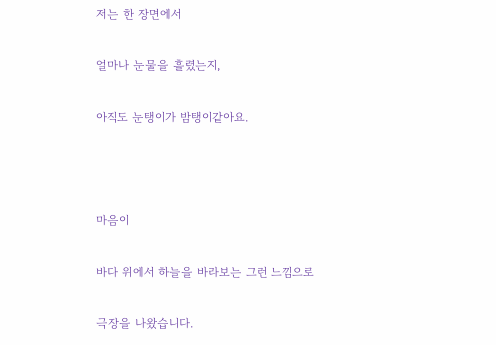저는 한 장면에서

얼마나 눈물을 흘렸는지,

아직도 눈탱이가 밤탱이같아요.



마음이

바다 위에서 하늘을 바라보는 그런 느낌으로

극장을 나왔습니다.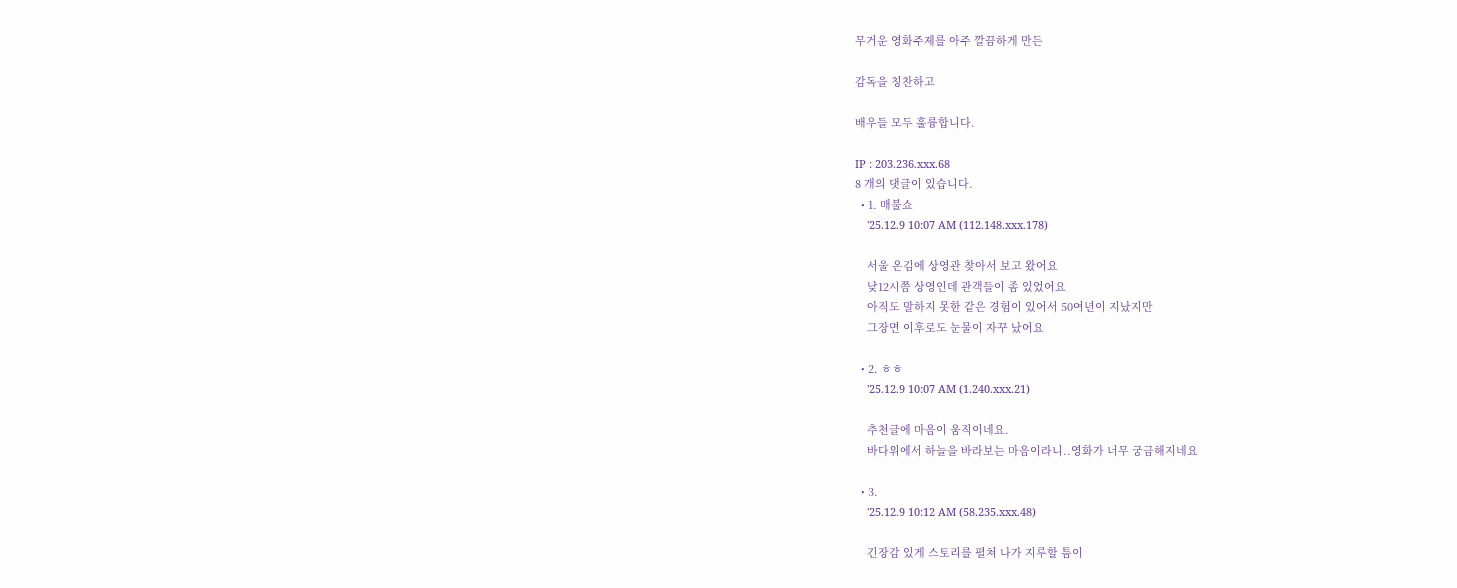무거운 영화주제를 아주 깔끔하게 만든

감독을 칭찬하고

배우들 모두 훌륭합니다.

IP : 203.236.xxx.68
8 개의 댓글이 있습니다.
  • 1. 매불쇼
    '25.12.9 10:07 AM (112.148.xxx.178)

    서울 온김에 상영관 찾아서 보고 왔어요
    낮12시쯤 상영인데 관객들이 좀 있었어요
    아직도 말하지 못한 같은 경험이 있어서 50여년이 지났지만
    그장면 이후로도 눈물이 자꾸 났어요

  • 2. ㅎㅎ
    '25.12.9 10:07 AM (1.240.xxx.21)

    추천글에 마음이 움직이네요.
    바다위에서 하늘을 바라보는 마음이라니..영화가 너무 궁금해지네요

  • 3.
    '25.12.9 10:12 AM (58.235.xxx.48)

    긴장감 있게 스토리를 펼쳐 나가 지루할 틈이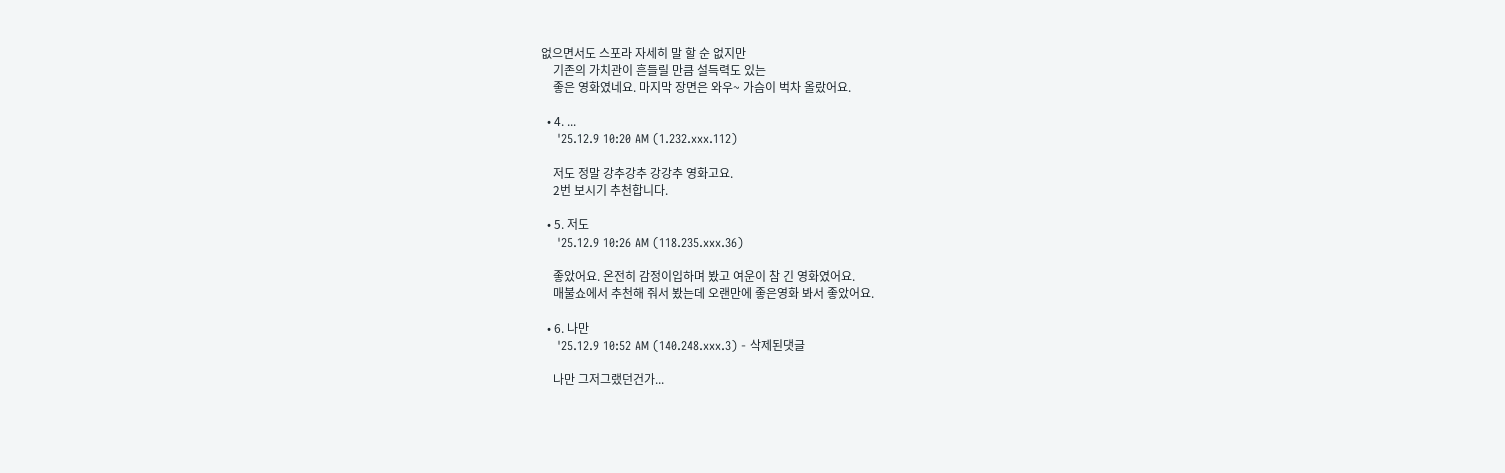없으면서도 스포라 자세히 말 할 순 없지만
    기존의 가치관이 흔들릴 만큼 설득력도 있는
    좋은 영화였네요. 마지막 장면은 와우~ 가슴이 벅차 올랐어요.

  • 4. ...
    '25.12.9 10:20 AM (1.232.xxx.112)

    저도 정말 강추강추 강강추 영화고요.
    2번 보시기 추천합니다.

  • 5. 저도
    '25.12.9 10:26 AM (118.235.xxx.36)

    좋았어요. 온전히 감정이입하며 봤고 여운이 참 긴 영화였어요.
    매불쇼에서 추천해 줘서 봤는데 오랜만에 좋은영화 봐서 좋았어요.

  • 6. 나만
    '25.12.9 10:52 AM (140.248.xxx.3) - 삭제된댓글

    나만 그저그랬던건가...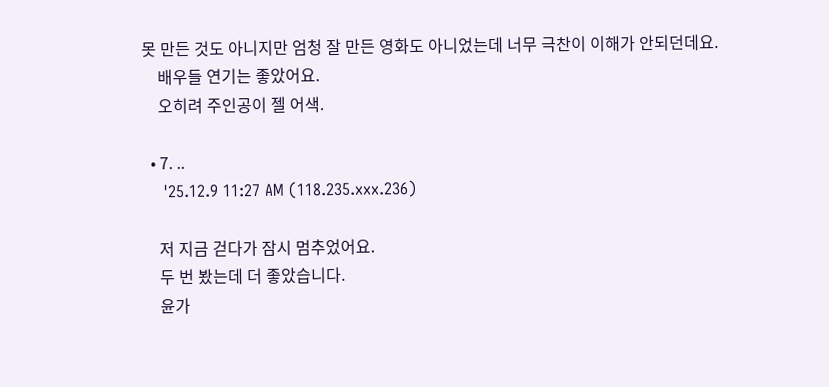못 만든 것도 아니지만 엄청 잘 만든 영화도 아니었는데 너무 극찬이 이해가 안되던데요.
    배우들 연기는 좋았어요.
    오히려 주인공이 젤 어색.

  • 7. ..
    '25.12.9 11:27 AM (118.235.xxx.236)

    저 지금 걷다가 잠시 멈추었어요.
    두 번 봤는데 더 좋았습니다.
    윤가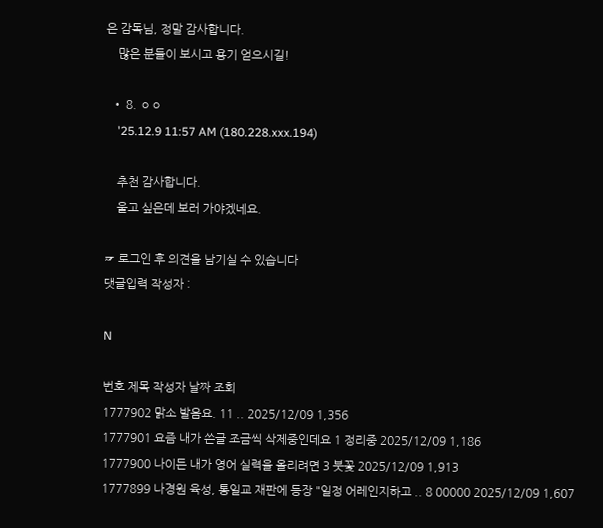은 감독님, 정말 감사합니다.
    많은 분들이 보시고 용기 얻으시길!

  • 8. ㅇㅇ
    '25.12.9 11:57 AM (180.228.xxx.194)

    추천 감사합니다.
    울고 싶은데 보러 가야겠네요.

☞ 로그인 후 의견을 남기실 수 있습니다
댓글입력 작성자 :

N

번호 제목 작성자 날짜 조회
1777902 맑소 발음요. 11 .. 2025/12/09 1,356
1777901 요즘 내가 쓴글 조금씩 삭제중인데요 1 정리중 2025/12/09 1,186
1777900 나이든 내가 영어 실력을 올리려면 3 붓꽃 2025/12/09 1,913
1777899 나경원 육성, 통일교 재판에 등장 "일정 어레인지하고 .. 8 00000 2025/12/09 1,607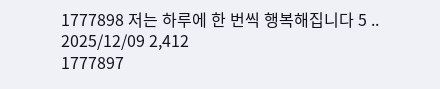1777898 저는 하루에 한 번씩 행복해집니다 5 .. 2025/12/09 2,412
1777897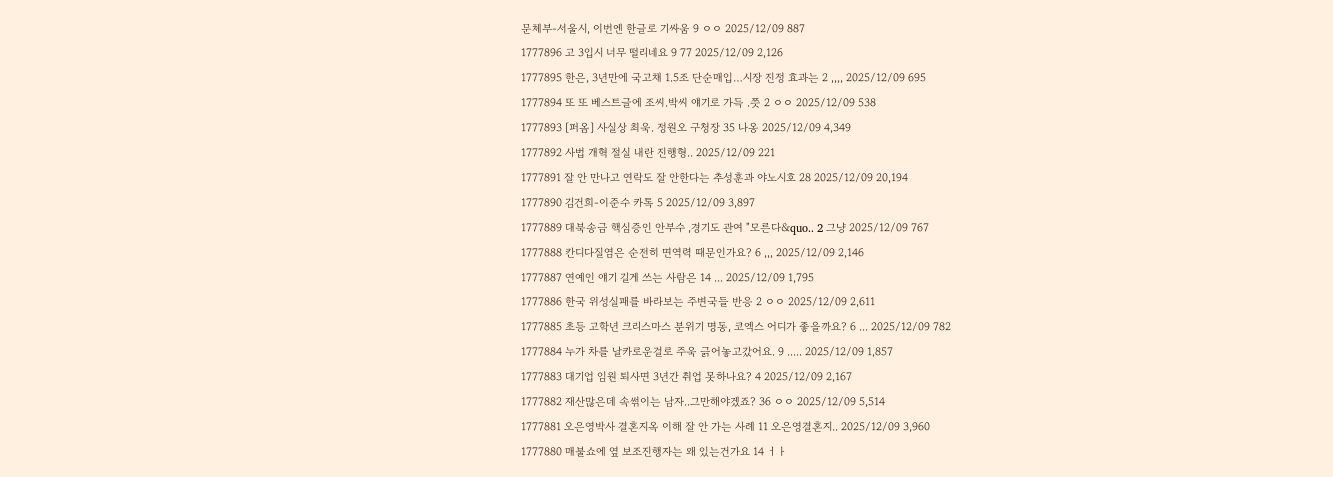문체부-서울시, 이번엔 한글로 기싸움 9 ㅇㅇ 2025/12/09 887
1777896 고 3입시 너무 떨리네요 9 77 2025/12/09 2,126
1777895 한은, 3년만에 국고채 1.5조 단순매입…시장 진정 효과는 2 ,,,, 2025/12/09 695
1777894 또 또 베스트글에 조씨.박씨 얘기로 가득 .쯧 2 ㅇㅇ 2025/12/09 538
1777893 [퍼옴] 사실상 최욱. 정원오 구청장 35 나옹 2025/12/09 4,349
1777892 사법 개혁 절실 내란 진행형.. 2025/12/09 221
1777891 잘 안 만나고 연락도 잘 안한다는 추성훈과 야노시호 28 2025/12/09 20,194
1777890 김건희-이준수 카톡 5 2025/12/09 3,897
1777889 대북송금 핵심증인 안부수 ,경기도 관여 "모른다&quo.. 2 그냥 2025/12/09 767
1777888 칸디다질염은 순전히 면역력 때문인가요? 6 ,,, 2025/12/09 2,146
1777887 연예인 얘기 길게 쓰는 사람은 14 ... 2025/12/09 1,795
1777886 한국 위성실패를 바라보는 주변국들 반응 2 ㅇㅇ 2025/12/09 2,611
1777885 초등 고학년 크리스마스 분위기 명동, 코엑스 어디가 좋을까요? 6 ... 2025/12/09 782
1777884 누가 차를 날카로운걸로 주욱 긁어놓고갔어요. 9 ..... 2025/12/09 1,857
1777883 대기업 임원 퇴사면 3년간 취업 못하나요? 4 2025/12/09 2,167
1777882 재산많은데 속썪이는 남자..그만해야겠죠? 36 ㅇㅇ 2025/12/09 5,514
1777881 오은영박사 결혼지옥 이해 잘 안 가는 사례 11 오은영결혼지.. 2025/12/09 3,960
1777880 매불쇼에 옆 보조진행자는 왜 있는건가요 14 ㅓㅏ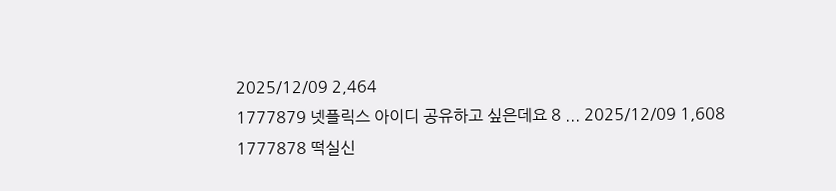2025/12/09 2,464
1777879 넷플릭스 아이디 공유하고 싶은데요 8 ... 2025/12/09 1,608
1777878 떡실신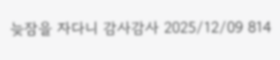늦잠을 자다니 감사감사 2025/12/09 814